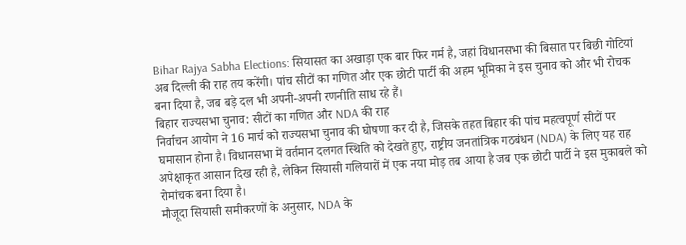Bihar Rajya Sabha Elections: सियासत का अखाड़ा एक बार फिर गर्म है, जहां विधानसभा की बिसात पर बिछी गोटियां अब दिल्ली की राह तय करेंगी। पांच सीटों का गणित और एक छोटी पार्टी की अहम भूमिका ने इस चुनाव को और भी रोचक बना दिया है, जब बड़े दल भी अपनी-अपनी रणनीति साध रहे हैं।
बिहार राज्यसभा चुनाव: सीटों का गणित और NDA की राह
निर्वाचन आयोग ने 16 मार्च को राज्यसभा चुनाव की घोषणा कर दी है, जिसके तहत बिहार की पांच महत्वपूर्ण सीटों पर घमासान होना है। विधानसभा में वर्तमान दलगत स्थिति को देखते हुए, राष्ट्रीय जनतांत्रिक गठबंधन (NDA) के लिए यह राह अपेक्षाकृत आसान दिख रही है, लेकिन सियासी गलियारों में एक नया मोड़ तब आया है जब एक छोटी पार्टी ने इस मुकाबले को रोमांचक बना दिया है।
मौजूदा सियासी समीकरणों के अनुसार, NDA के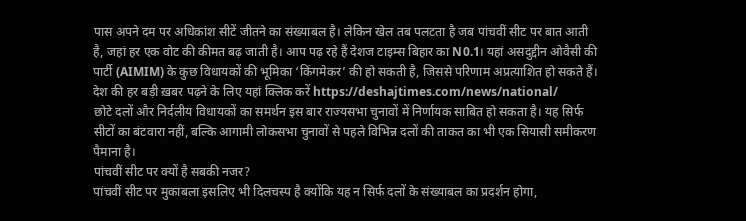पास अपने दम पर अधिकांश सीटें जीतने का संख्याबल है। लेकिन खेल तब पलटता है जब पांचवीं सीट पर बात आती है, जहां हर एक वोट की कीमत बढ़ जाती है। आप पढ़ रहे हैं देशज टाइम्स बिहार का N0.1। यहां असदुद्दीन ओवैसी की पार्टी (AIMIM) के कुछ विधायकों की भूमिका ‘किंगमेकर’ की हो सकती है, जिससे परिणाम अप्रत्याशित हो सकते हैं। देश की हर बड़ी ख़बर पढ़ने के लिए यहां क्लिक करें https://deshajtimes.com/news/national/
छोटे दलों और निर्दलीय विधायकों का समर्थन इस बार राज्यसभा चुनावों में निर्णायक साबित हो सकता है। यह सिर्फ सीटों का बंटवारा नहीं, बल्कि आगामी लोकसभा चुनावों से पहले विभिन्न दलों की ताकत का भी एक सियासी समीकरण पैमाना है।
पांचवीं सीट पर क्यों है सबकी नजर?
पांचवीं सीट पर मुकाबला इसलिए भी दिलचस्प है क्योंकि यह न सिर्फ दलों के संख्याबल का प्रदर्शन होगा,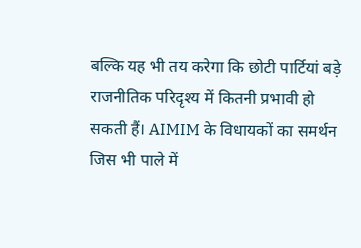बल्कि यह भी तय करेगा कि छोटी पार्टियां बड़े राजनीतिक परिदृश्य में कितनी प्रभावी हो सकती हैं। AIMIM के विधायकों का समर्थन जिस भी पाले में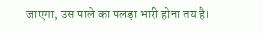जाएगा, उस पाले का पलड़ा भारी होना तय है।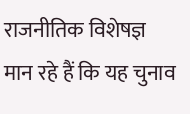राजनीतिक विशेषज्ञ मान रहे हैं कि यह चुनाव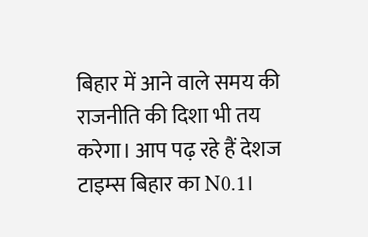बिहार में आने वाले समय की राजनीति की दिशा भी तय करेगा। आप पढ़ रहे हैं देशज टाइम्स बिहार का N0.1।